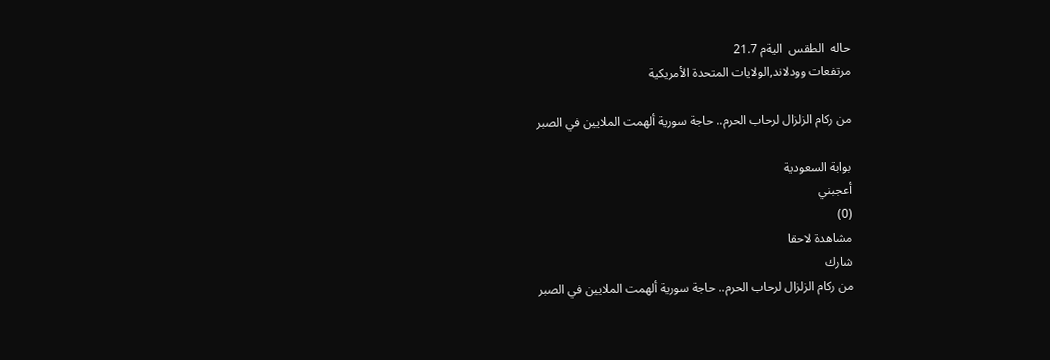حاله  الطقس  اليةم 21.7
مرتفعات وودلاند,الولايات المتحدة الأمريكية

من ركام الزلزال لرحاب الحرم.. حاجة سورية ألهمت الملايين في الصبر

بوابة السعودية
أعجبني
(0)
مشاهدة لاحقا
شارك
من ركام الزلزال لرحاب الحرم.. حاجة سورية ألهمت الملايين في الصبر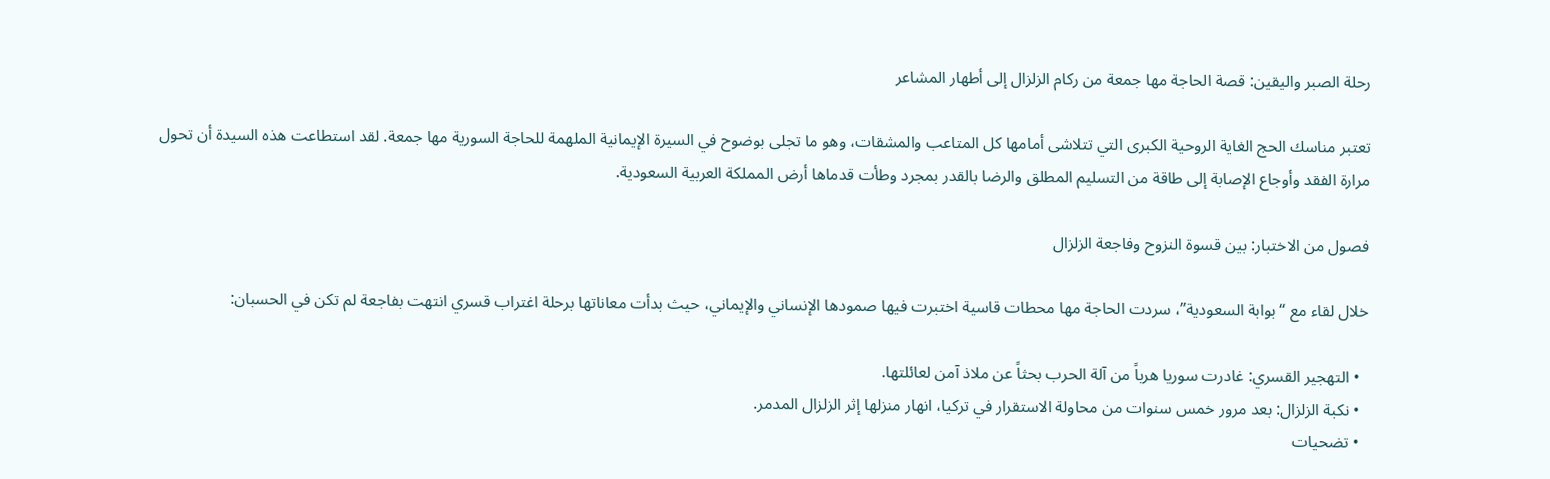رحلة الصبر واليقين: قصة الحاجة مها جمعة من ركام الزلزال إلى أطهار المشاعر

تعتبر مناسك الحج الغاية الروحية الكبرى التي تتلاشى أمامها كل المتاعب والمشقات، وهو ما تجلى بوضوح في السيرة الإيمانية الملهمة للحاجة السورية مها جمعة. لقد استطاعت هذه السيدة أن تحول مرارة الفقد وأوجاع الإصابة إلى طاقة من التسليم المطلق والرضا بالقدر بمجرد وطأت قدماها أرض المملكة العربية السعودية.

فصول من الاختبار: بين قسوة النزوح وفاجعة الزلزال

خلال لقاء مع “بوابة السعودية”، سردت الحاجة مها محطات قاسية اختبرت فيها صمودها الإنساني والإيماني، حيث بدأت معاناتها برحلة اغتراب قسري انتهت بفاجعة لم تكن في الحسبان:

  • التهجير القسري: غادرت سوريا هرباً من آلة الحرب بحثاً عن ملاذ آمن لعائلتها.
  • نكبة الزلزال: بعد مرور خمس سنوات من محاولة الاستقرار في تركيا، انهار منزلها إثر الزلزال المدمر.
  • تضحيات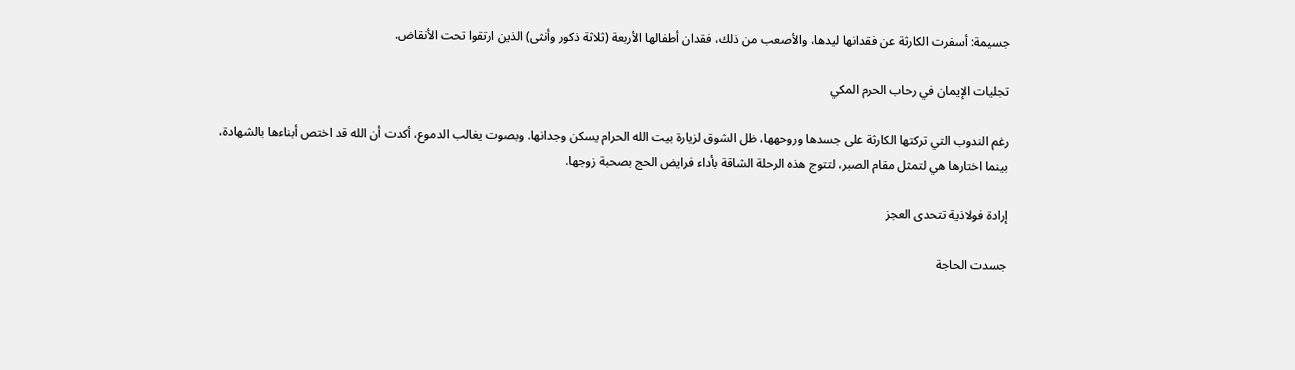جسيمة: أسفرت الكارثة عن فقدانها ليدها، والأصعب من ذلك، فقدان أطفالها الأربعة (ثلاثة ذكور وأنثى) الذين ارتقوا تحت الأنقاض.

تجليات الإيمان في رحاب الحرم المكي

رغم الندوب التي تركتها الكارثة على جسدها وروحهها، ظل الشوق لزيارة بيت الله الحرام يسكن وجدانها. وبصوت يغالب الدموع، أكدت أن الله قد اختص أبناءها بالشهادة، بينما اختارها هي لتمثل مقام الصبر، لتتوج هذه الرحلة الشاقة بأداء فرايض الحج بصحبة زوجها.

إرادة فولاذية تتحدى العجز

جسدت الحاجة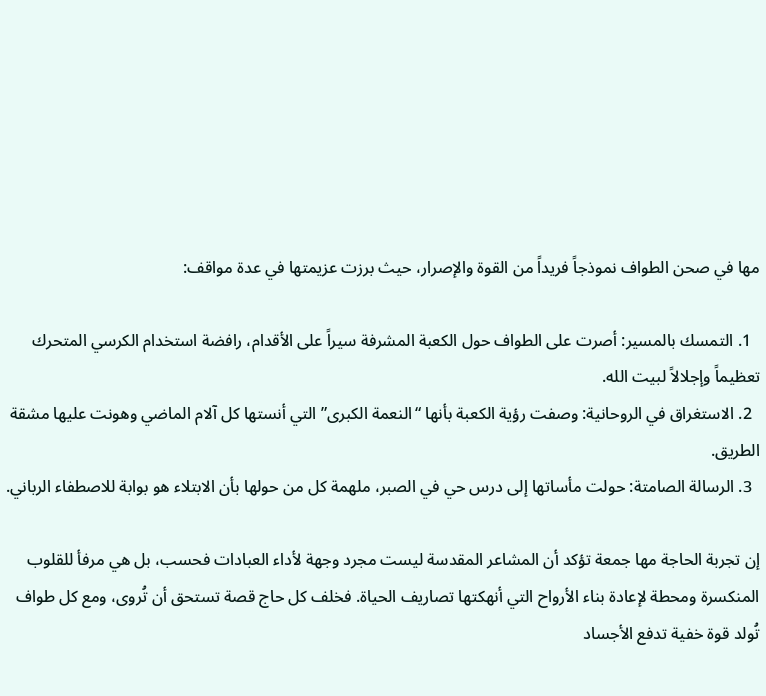مها في صحن الطواف نموذجاً فريداً من القوة والإصرار، حيث برزت عزيمتها في عدة مواقف:

  1. التمسك بالمسير: أصرت على الطواف حول الكعبة المشرفة سيراً على الأقدام، رافضة استخدام الكرسي المتحرك تعظيماً وإجلالاً لبيت الله.
  2. الاستغراق في الروحانية: وصفت رؤية الكعبة بأنها “النعمة الكبرى” التي أنستها كل آلام الماضي وهونت عليها مشقة الطريق.
  3. الرسالة الصامتة: حولت مأساتها إلى درس حي في الصبر، ملهمة كل من حولها بأن الابتلاء هو بوابة للاصطفاء الرباني.

إن تجربة الحاجة مها جمعة تؤكد أن المشاعر المقدسة ليست مجرد وجهة لأداء العبادات فحسب، بل هي مرفأ للقلوب المنكسرة ومحطة لإعادة بناء الأرواح التي أنهكتها تصاريف الحياة. فخلف كل حاج قصة تستحق أن تُروى، ومع كل طواف تُولد قوة خفية تدفع الأجساد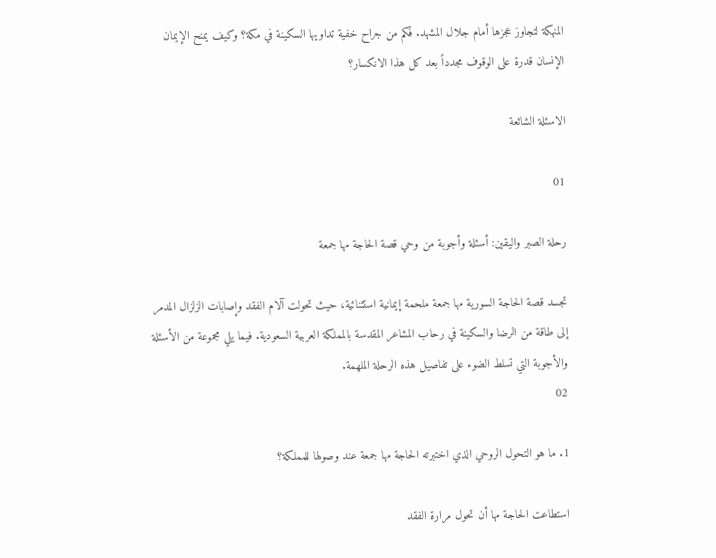المنهكة لتجاوز عجزها أمام جلال المشهد. فكم من جراح خفية تداويها السكينة في مكة؟ وكيف يمنح الإيمان الإنسان قدرة على الوقوف مجدداً بعد كل هذا الانكسار؟

الاسئلة الشائعة

01

رحلة الصبر واليقين: أسئلة وأجوبة من وحي قصة الحاجة مها جمعة

تجسد قصة الحاجة السورية مها جمعة ملحمة إيمانية استثنائية، حيث تحولت آلام الفقد وإصابات الزلزال المدمر إلى طاقة من الرضا والسكينة في رحاب المشاعر المقدسة بالمملكة العربية السعودية. فيما يلي مجموعة من الأسئلة والأجوبة التي تسلط الضوء على تفاصيل هذه الرحلة الملهمة.
02

1. ما هو التحول الروحي الذي اختبرته الحاجة مها جمعة عند وصولها للمملكة؟

استطاعت الحاجة مها أن تحول مرارة الفقد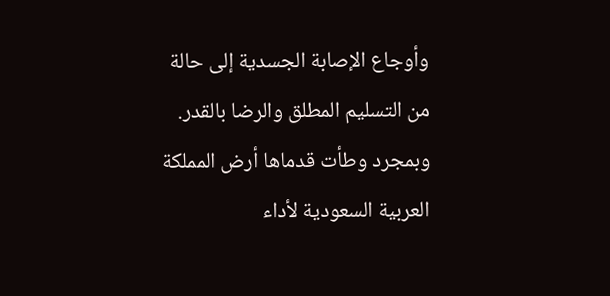وأوجاع الإصابة الجسدية إلى حالة من التسليم المطلق والرضا بالقدر. وبمجرد وطأت قدماها أرض المملكة العربية السعودية لأداء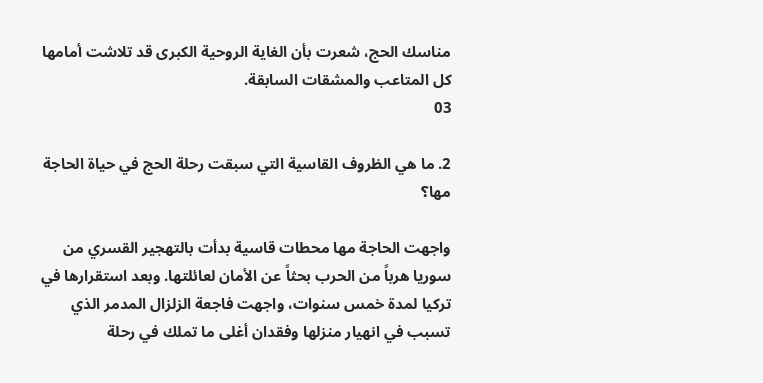مناسك الحج، شعرت بأن الغاية الروحية الكبرى قد تلاشت أمامها كل المتاعب والمشقات السابقة.
03

2. ما هي الظروف القاسية التي سبقت رحلة الحج في حياة الحاجة مها؟

واجهت الحاجة مها محطات قاسية بدأت بالتهجير القسري من سوريا هرباً من الحرب بحثاً عن الأمان لعائلتها. وبعد استقرارها في تركيا لمدة خمس سنوات، واجهت فاجعة الزلزال المدمر الذي تسبب في انهيار منزلها وفقدان أغلى ما تملك في رحلة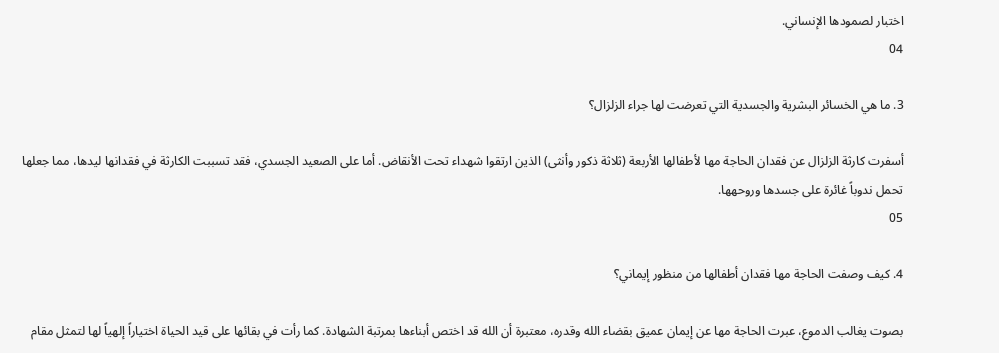اختبار لصمودها الإنساني.
04

3. ما هي الخسائر البشرية والجسدية التي تعرضت لها جراء الزلزال؟

أسفرت كارثة الزلزال عن فقدان الحاجة مها لأطفالها الأربعة (ثلاثة ذكور وأنثى) الذين ارتقوا شهداء تحت الأنقاض. أما على الصعيد الجسدي، فقد تسببت الكارثة في فقدانها ليدها، مما جعلها تحمل ندوباً غائرة على جسدها وروحهها.
05

4. كيف وصفت الحاجة مها فقدان أطفالها من منظور إيماني؟

بصوت يغالب الدموع، عبرت الحاجة مها عن إيمان عميق بقضاء الله وقدره، معتبرة أن الله قد اختص أبناءها بمرتبة الشهادة. كما رأت في بقائها على قيد الحياة اختياراً إلهياً لها لتمثل مقام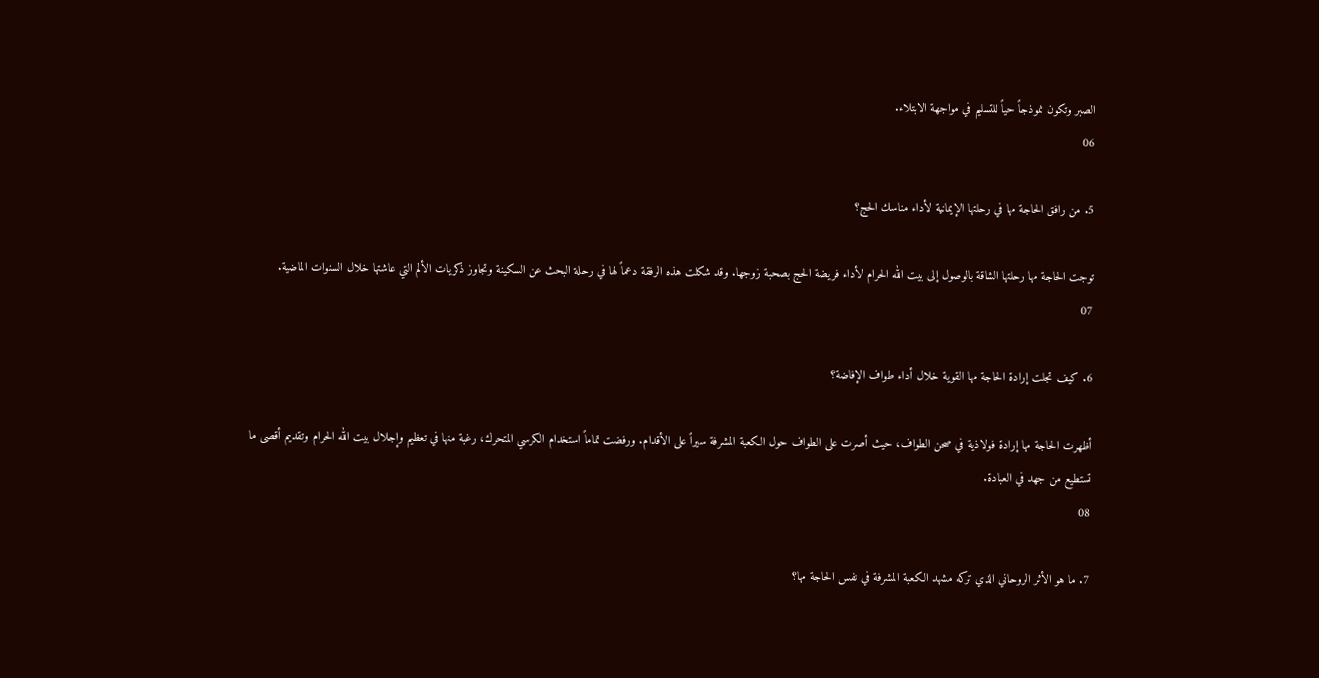الصبر وتكون نموذجاً حياً للتسليم في مواجهة الابتلاء.
06

5. من رافق الحاجة مها في رحلتها الإيمانية لأداء مناسك الحج؟

توجت الحاجة مها رحلتها الشاقة بالوصول إلى بيت الله الحرام لأداء فريضة الحج بصحبة زوجها. وقد شكلت هذه الرفقة دعماً لها في رحلة البحث عن السكينة وتجاوز ذكريات الألم التي عاشتها خلال السنوات الماضية.
07

6. كيف تجلت إرادة الحاجة مها القوية خلال أداء طواف الإفاضة؟

أظهرت الحاجة مها إرادة فولاذية في صحن الطواف، حيث أصرت على الطواف حول الكعبة المشرفة سيراً على الأقدام. ورفضت تماماً استخدام الكرسي المتحرك، رغبة منها في تعظيم وإجلال بيت الله الحرام وتقديم أقصى ما تستطيع من جهد في العبادة.
08

7. ما هو الأثر الروحاني الذي تركه مشهد الكعبة المشرفة في نفس الحاجة مها؟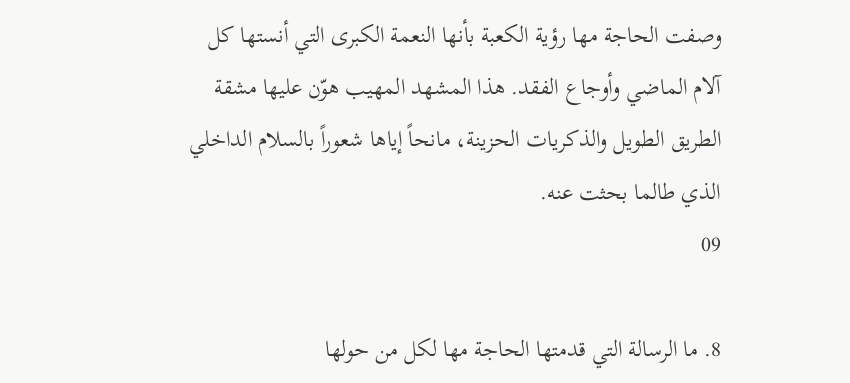وصفت الحاجة مها رؤية الكعبة بأنها النعمة الكبرى التي أنستها كل آلام الماضي وأوجاع الفقد. هذا المشهد المهيب هوّن عليها مشقة الطريق الطويل والذكريات الحزينة، مانحاً إياها شعوراً بالسلام الداخلي الذي طالما بحثت عنه.
09

8. ما الرسالة التي قدمتها الحاجة مها لكل من حولها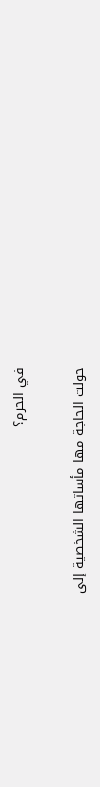في الحرم؟

حولت الحاجة مها مأساتها الشخصية إلى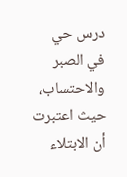درس حي في الصبر والاحتساب، حيث اعتبرت أن الابتلاء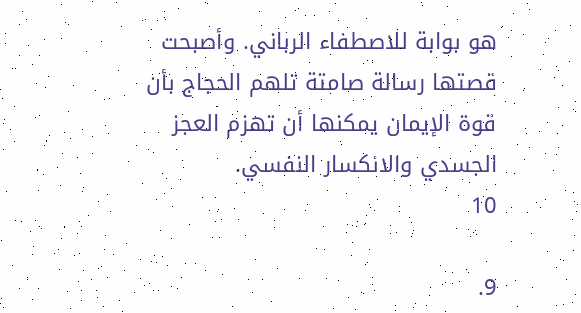هو بوابة للاصطفاء الرباني. وأصبحت قصتها رسالة صامتة تلهم الحجاج بأن قوة الإيمان يمكنها أن تهزم العجز الجسدي والانكسار النفسي.
10

9.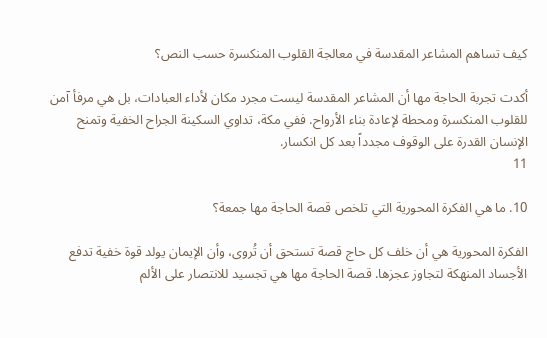كيف تساهم المشاعر المقدسة في معالجة القلوب المنكسرة حسب النص؟

أكدت تجربة الحاجة مها أن المشاعر المقدسة ليست مجرد مكان لأداء العبادات، بل هي مرفأ آمن للقلوب المنكسرة ومحطة لإعادة بناء الأرواح. ففي مكة، تداوي السكينة الجراح الخفية وتمنح الإنسان القدرة على الوقوف مجدداً بعد كل انكسار.
11

10. ما هي الفكرة المحورية التي تلخص قصة الحاجة مها جمعة؟

الفكرة المحورية هي أن خلف كل حاج قصة تستحق أن تُروى، وأن الإيمان يولد قوة خفية تدفع الأجساد المنهكة لتجاوز عجزها. قصة الحاجة مها هي تجسيد للانتصار على الألم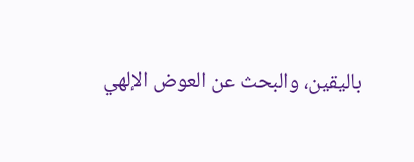باليقين، والبحث عن العوض الإلهي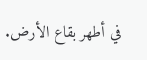في أطهر بقاع الأرض.